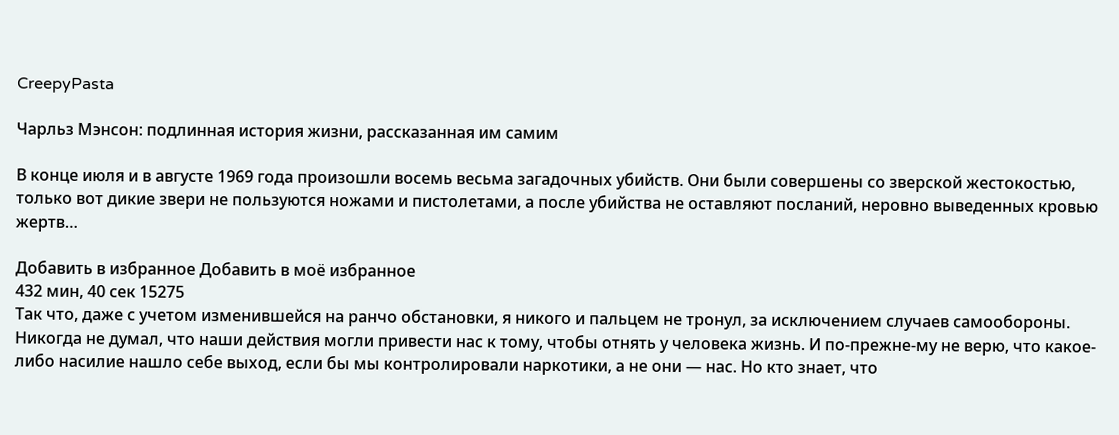CreepyPasta

Чарльз Мэнсон: подлинная история жизни, рассказанная им самим

В конце июля и в августе 1969 года произошли восемь весьма загадочных убийств. Они были совершены со зверской жестокостью, только вот дикие звери не пользуются ножами и пистолетами, а после убийства не оставляют посланий, неровно выведенных кровью жертв…

Добавить в избранное Добавить в моё избранное
432 мин, 40 сек 15275
Так что, даже с учетом изменившейся на ранчо обстановки, я никого и пальцем не тронул, за исключением случаев самообороны. Никогда не думал, что наши действия могли привести нас к тому, чтобы отнять у человека жизнь. И по-прежне-му не верю, что какое-либо насилие нашло себе выход, если бы мы контролировали наркотики, а не они — нас. Но кто знает, что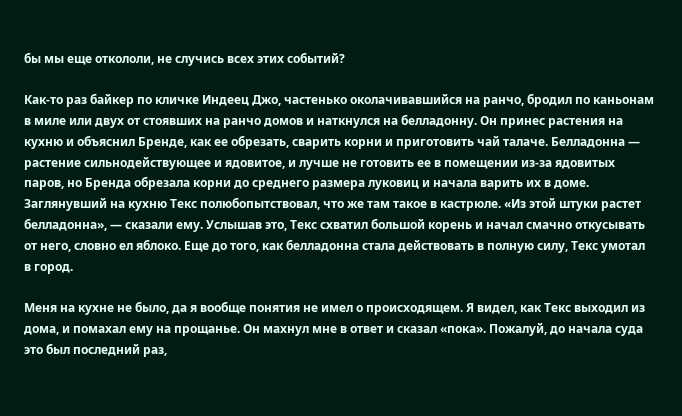бы мы еще откололи, не случись всех этих событий?

Как-то раз байкер по кличке Индеец Джо, частенько околачивавшийся на ранчо, бродил по каньонам в миле или двух от стоявших на ранчо домов и наткнулся на белладонну. Он принес растения на кухню и объяснил Бренде, как ее обрезать, сварить корни и приготовить чай талаче. Белладонна — растение сильнодействующее и ядовитое, и лучше не готовить ее в помещении из-за ядовитых паров, но Бренда обрезала корни до среднего размера луковиц и начала варить их в доме. Заглянувший на кухню Текс полюбопытствовал, что же там такое в кастрюле. «Из этой штуки растет белладонна», — сказали ему. Услышав это, Текс схватил большой корень и начал смачно откусывать от него, словно ел яблоко. Еще до того, как белладонна стала действовать в полную силу, Текс умотал в город.

Меня на кухне не было, да я вообще понятия не имел о происходящем. Я видел, как Текс выходил из дома, и помахал ему на прощанье. Он махнул мне в ответ и сказал «пока». Пожалуй, до начала суда это был последний раз,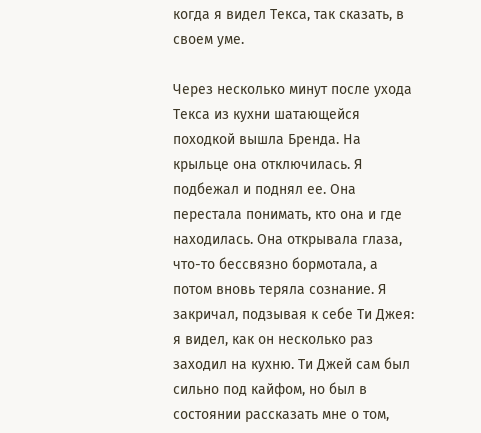когда я видел Текса, так сказать, в своем уме.

Через несколько минут после ухода Текса из кухни шатающейся походкой вышла Бренда. На крыльце она отключилась. Я подбежал и поднял ее. Она перестала понимать, кто она и где находилась. Она открывала глаза, что-то бессвязно бормотала, а потом вновь теряла сознание. Я закричал, подзывая к себе Ти Джея: я видел, как он несколько раз заходил на кухню. Ти Джей сам был сильно под кайфом, но был в состоянии рассказать мне о том,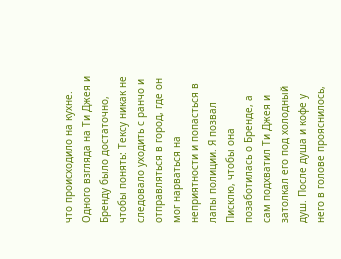что происходило на кухне. Одного взгляда на Ти Джея и Бренду было достаточно, чтобы понять: Тексу никак не следовало уходить с ранчо и отправляться в город, где он мог нарваться на неприятности и попасться в лапы полиции. Я позвал Писклю, чтобы она позаботилась о Бренде, а сам подхватил Ти Джея и затолкал его под холодный душ. После душа и кофе у него в голове прояснилось,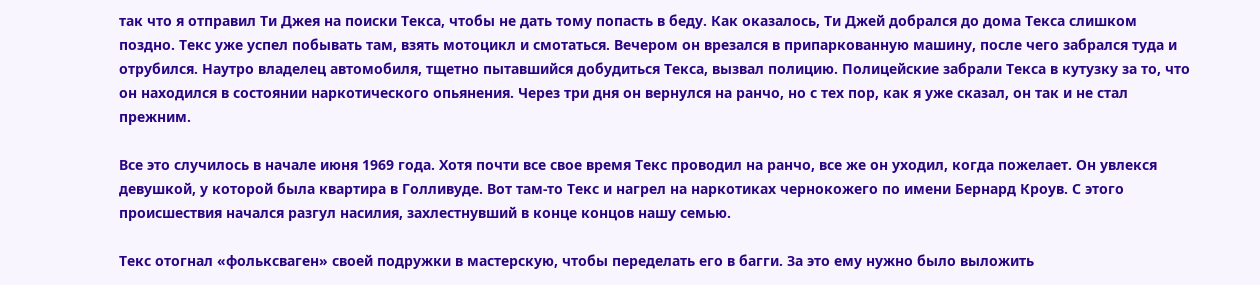так что я отправил Ти Джея на поиски Текса, чтобы не дать тому попасть в беду. Как оказалось, Ти Джей добрался до дома Текса слишком поздно. Текс уже успел побывать там, взять мотоцикл и смотаться. Вечером он врезался в припаркованную машину, после чего забрался туда и отрубился. Наутро владелец автомобиля, тщетно пытавшийся добудиться Текса, вызвал полицию. Полицейские забрали Текса в кутузку за то, что он находился в состоянии наркотического опьянения. Через три дня он вернулся на ранчо, но с тех пор, как я уже сказал, он так и не стал прежним.

Все это случилось в начале июня 1969 года. Хотя почти все свое время Текс проводил на ранчо, все же он уходил, когда пожелает. Он увлекся девушкой, у которой была квартира в Голливуде. Вот там-то Текс и нагрел на наркотиках чернокожего по имени Бернард Кроув. С этого происшествия начался разгул насилия, захлестнувший в конце концов нашу семью.

Текс отогнал «фольксваген» своей подружки в мастерскую, чтобы переделать его в багги. За это ему нужно было выложить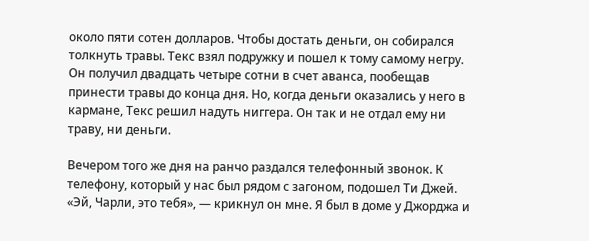около пяти сотен долларов. Чтобы достать деньги, он собирался толкнуть травы. Текс взял подружку и пошел к тому самому негру. Он получил двадцать четыре сотни в счет аванса, пообещав принести травы до конца дня. Но, когда деньги оказались у него в кармане, Текс решил надуть ниггера. Он так и не отдал ему ни траву, ни деньги.

Вечером того же дня на ранчо раздался телефонный звонок. К телефону, который у нас был рядом с загоном, подошел Ти Джей. «Эй, Чарли, это тебя», — крикнул он мне. Я был в доме у Джорджа и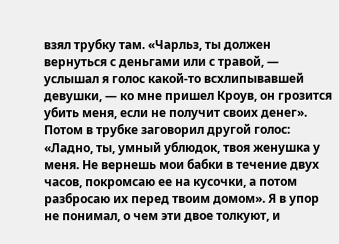взял трубку там. «Чарльз, ты должен вернуться с деньгами или с травой, — услышал я голос какой-то всхлипывавшей девушки, — ко мне пришел Кроув, он грозится убить меня, если не получит своих денег». Потом в трубке заговорил другой голос: «Ладно, ты, умный ублюдок, твоя женушка у меня. Не вернешь мои бабки в течение двух часов, покромсаю ее на кусочки, а потом разбросаю их перед твоим домом». Я в упор не понимал, о чем эти двое толкуют, и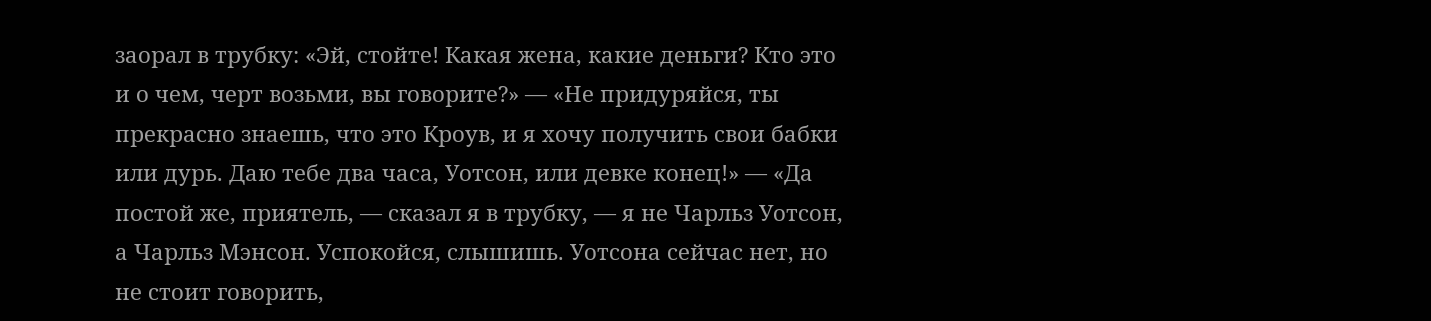заорал в трубку: «Эй, стойте! Какая жена, какие деньги? Кто это и о чем, черт возьми, вы говорите?» — «Не придуряйся, ты прекрасно знаешь, что это Кроув, и я хочу получить свои бабки или дурь. Даю тебе два часа, Уотсон, или девке конец!» — «Да постой же, приятель, — сказал я в трубку, — я не Чарльз Уотсон, а Чарльз Мэнсон. Успокойся, слышишь. Уотсона сейчас нет, но не стоит говорить,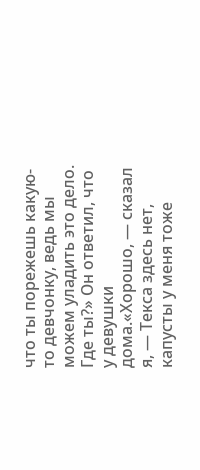что ты порежешь какую-то девчонку, ведь мы можем уладить это дело. Где ты?» Он ответил, что у девушки дома.«Хорошо, — сказал я, — Текса здесь нет, капусты у меня тоже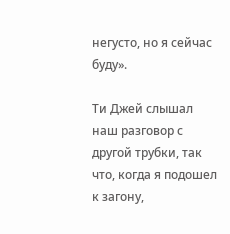негусто, но я сейчас буду».

Ти Джей слышал наш разговор с другой трубки, так что, когда я подошел к загону,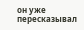он уже пересказывал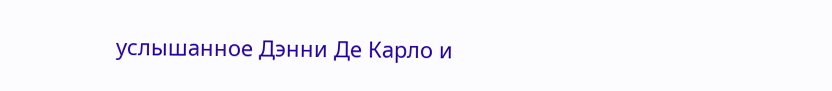услышанное Дэнни Де Карло и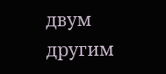двум другим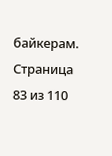байкерам.
Страница 83 из 110